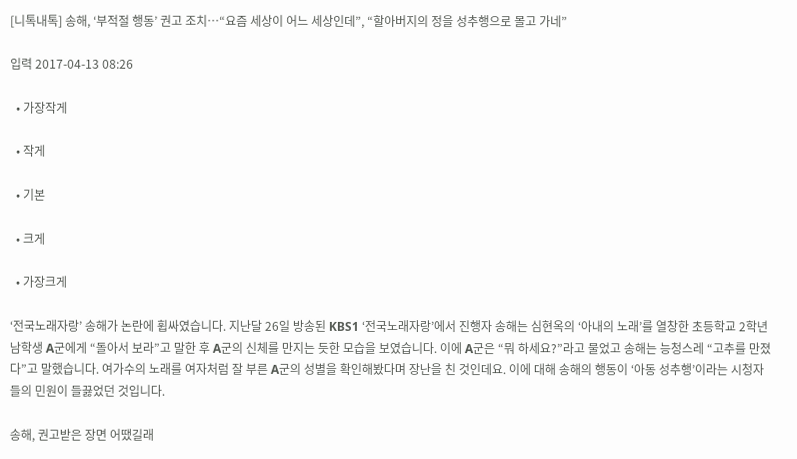[니톡내톡] 송해, ‘부적절 행동’ 권고 조치…“요즘 세상이 어느 세상인데”, “할아버지의 정을 성추행으로 몰고 가네”

입력 2017-04-13 08:26

  • 가장작게

  • 작게

  • 기본

  • 크게

  • 가장크게

‘전국노래자랑’ 송해가 논란에 휩싸였습니다. 지난달 26일 방송된 KBS1 ‘전국노래자랑’에서 진행자 송해는 심현옥의 ‘아내의 노래’를 열창한 초등학교 2학년 남학생 A군에게 “돌아서 보라”고 말한 후 A군의 신체를 만지는 듯한 모습을 보였습니다. 이에 A군은 “뭐 하세요?”라고 물었고 송해는 능청스레 “고추를 만졌다”고 말했습니다. 여가수의 노래를 여자처럼 잘 부른 A군의 성별을 확인해봤다며 장난을 친 것인데요. 이에 대해 송해의 행동이 ‘아동 성추행’이라는 시청자들의 민원이 들끓었던 것입니다.

송해, 권고받은 장면 어땠길래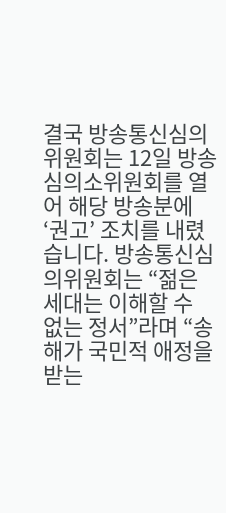결국 방송통신심의위원회는 12일 방송심의소위원회를 열어 해당 방송분에 ‘권고’ 조치를 내렸습니다. 방송통신심의위원회는 “젊은 세대는 이해할 수 없는 정서”라며 “송해가 국민적 애정을 받는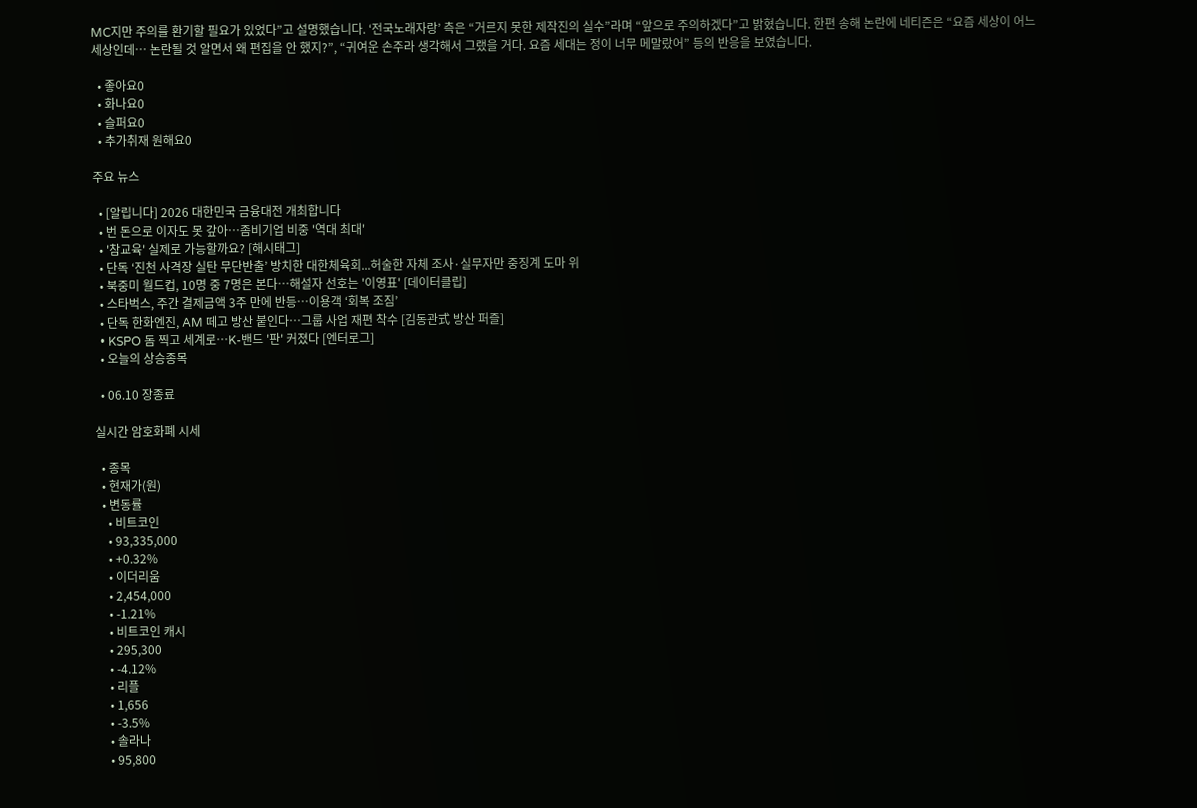MC지만 주의를 환기할 필요가 있었다”고 설명했습니다. ‘전국노래자랑’ 측은 “거르지 못한 제작진의 실수”라며 “앞으로 주의하겠다”고 밝혔습니다. 한편 송해 논란에 네티즌은 “요즘 세상이 어느 세상인데… 논란될 것 알면서 왜 편집을 안 했지?”, “귀여운 손주라 생각해서 그랬을 거다. 요즘 세대는 정이 너무 메말랐어” 등의 반응을 보였습니다.

  • 좋아요0
  • 화나요0
  • 슬퍼요0
  • 추가취재 원해요0

주요 뉴스

  • [알립니다] 2026 대한민국 금융대전 개최합니다
  • 번 돈으로 이자도 못 갚아…좀비기업 비중 '역대 최대'
  • '참교육' 실제로 가능할까요? [해시태그]
  • 단독 ‘진천 사격장 실탄 무단반출’ 방치한 대한체육회...허술한 자체 조사·실무자만 중징계 도마 위
  • 북중미 월드컵, 10명 중 7명은 본다…해설자 선호는 '이영표' [데이터클립]
  • 스타벅스, 주간 결제금액 3주 만에 반등…이용객 ‘회복 조짐’
  • 단독 한화엔진, AM 떼고 방산 붙인다…그룹 사업 재편 착수 [김동관式 방산 퍼즐]
  • KSPO 돔 찍고 세계로⋯K-밴드 '판' 커졌다 [엔터로그]
  • 오늘의 상승종목

  • 06.10 장종료

실시간 암호화폐 시세

  • 종목
  • 현재가(원)
  • 변동률
    • 비트코인
    • 93,335,000
    • +0.32%
    • 이더리움
    • 2,454,000
    • -1.21%
    • 비트코인 캐시
    • 295,300
    • -4.12%
    • 리플
    • 1,656
    • -3.5%
    • 솔라나
    • 95,800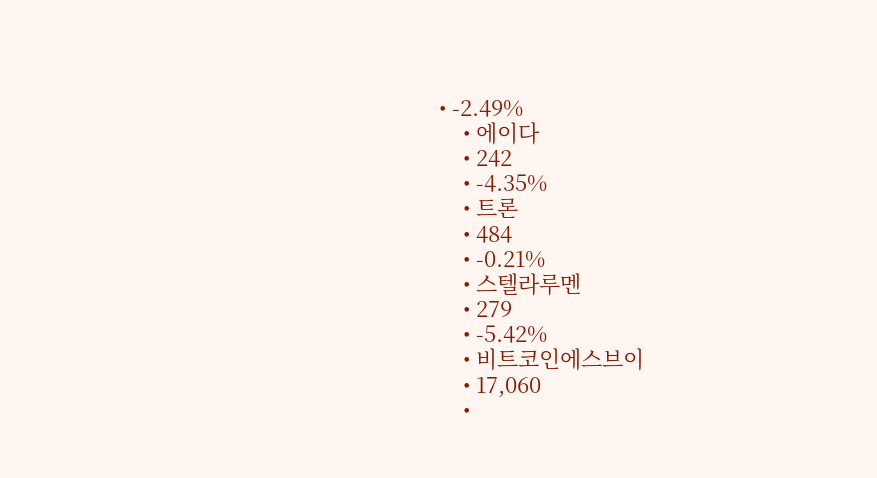• -2.49%
    • 에이다
    • 242
    • -4.35%
    • 트론
    • 484
    • -0.21%
    • 스텔라루멘
    • 279
    • -5.42%
    • 비트코인에스브이
    • 17,060
    •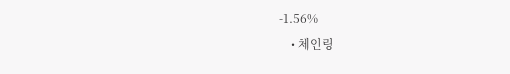-1.56%
    • 체인링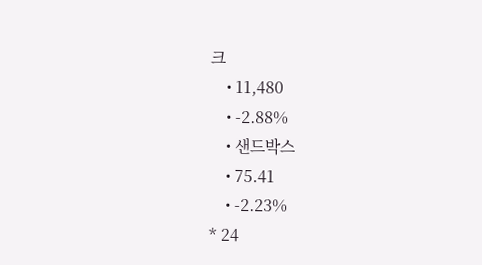크
    • 11,480
    • -2.88%
    • 샌드박스
    • 75.41
    • -2.23%
* 24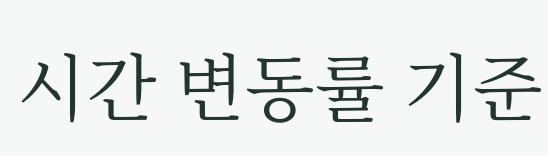시간 변동률 기준